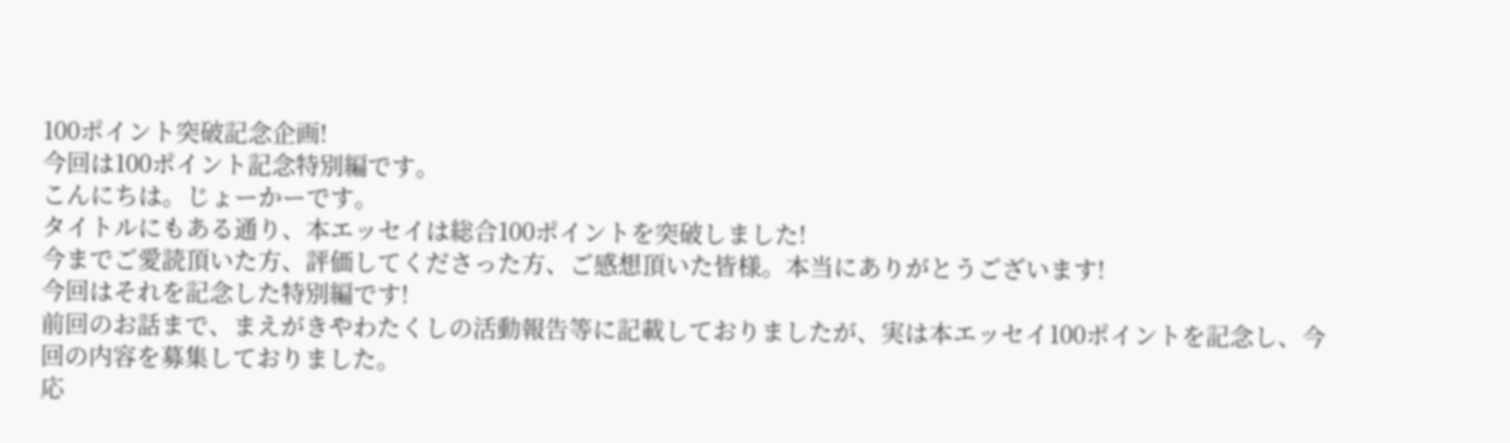100ポイント突破記念企画!
今回は100ポイント記念特別編です。
こんにちは。じょーかーです。
タイトルにもある通り、本エッセイは総合100ポイントを突破しました!
今までご愛読頂いた方、評価してくださった方、ご感想頂いた皆様。本当にありがとうございます!
今回はそれを記念した特別編です!
前回のお話まで、まえがきやわたくしの活動報告等に記載しておりましたが、実は本エッセイ100ポイントを記念し、今回の内容を募集しておりました。
応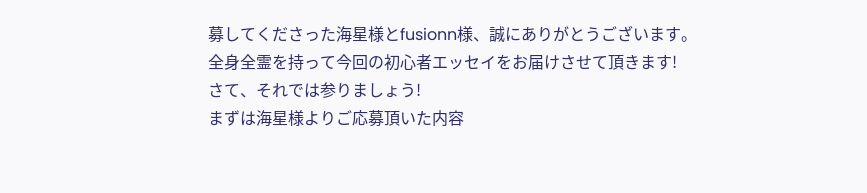募してくださった海星様とfusionn様、誠にありがとうございます。
全身全霊を持って今回の初心者エッセイをお届けさせて頂きます!
さて、それでは参りましょう!
まずは海星様よりご応募頂いた内容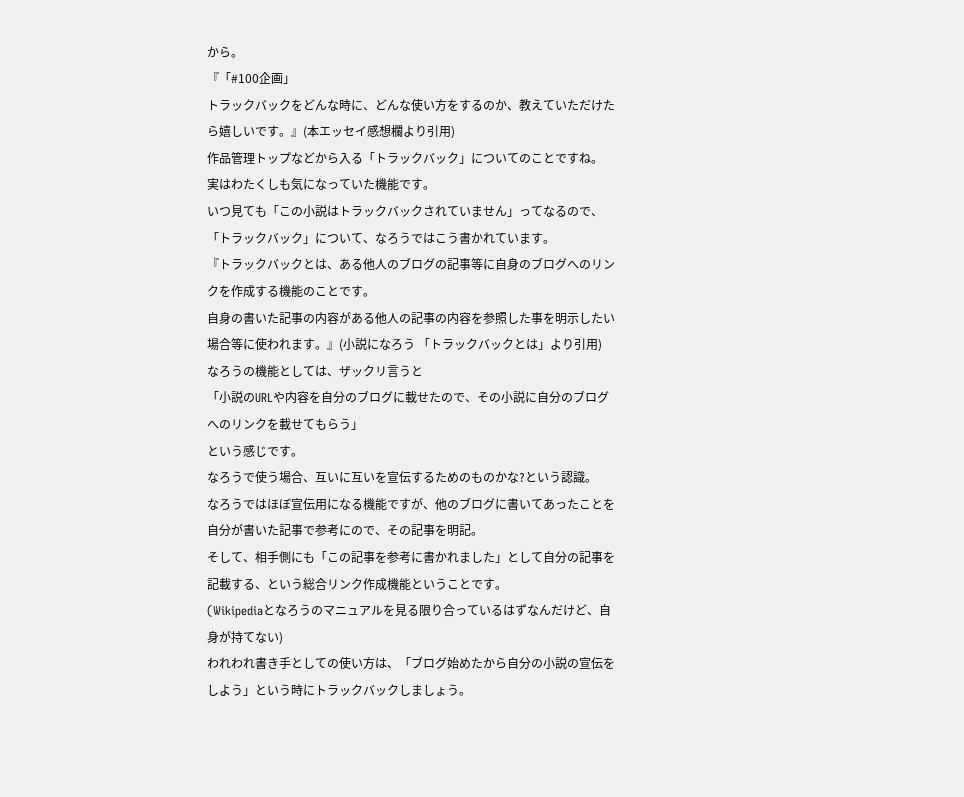から。
『「#100企画」
トラックバックをどんな時に、どんな使い方をするのか、教えていただけたら嬉しいです。』(本エッセイ感想欄より引用)
作品管理トップなどから入る「トラックバック」についてのことですね。
実はわたくしも気になっていた機能です。
いつ見ても「この小説はトラックバックされていません」ってなるので、
「トラックバック」について、なろうではこう書かれています。
『トラックバックとは、ある他人のブログの記事等に自身のブログへのリンクを作成する機能のことです。
自身の書いた記事の内容がある他人の記事の内容を参照した事を明示したい場合等に使われます。』(小説になろう 「トラックバックとは」より引用)
なろうの機能としては、ザックリ言うと
「小説のURLや内容を自分のブログに載せたので、その小説に自分のブログへのリンクを載せてもらう」
という感じです。
なろうで使う場合、互いに互いを宣伝するためのものかな?という認識。
なろうではほぼ宣伝用になる機能ですが、他のブログに書いてあったことを自分が書いた記事で参考にので、その記事を明記。
そして、相手側にも「この記事を参考に書かれました」として自分の記事を記載する、という総合リンク作成機能ということです。
(Wikipediaとなろうのマニュアルを見る限り合っているはずなんだけど、自身が持てない)
われわれ書き手としての使い方は、「ブログ始めたから自分の小説の宣伝をしよう」という時にトラックバックしましょう。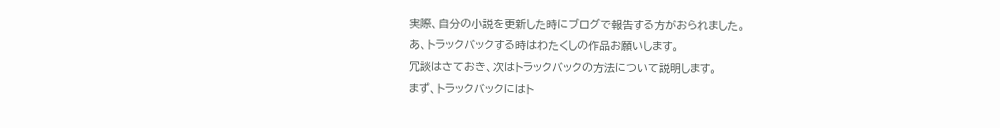実際、自分の小説を更新した時にブログで報告する方がおられました。
あ、トラックバックする時はわたくしの作品お願いします。
冗談はさておき、次はトラックバックの方法について説明します。
まず、トラックバックにはト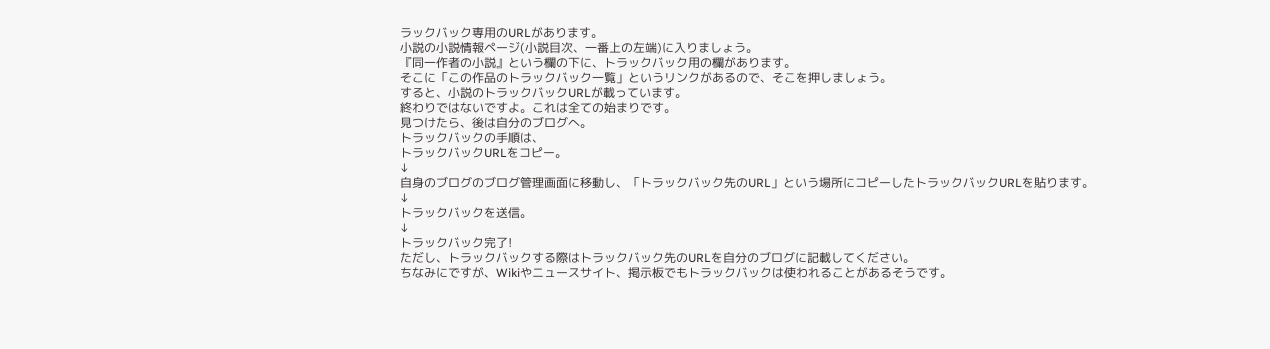ラックバック専用のURLがあります。
小説の小説情報ページ(小説目次、一番上の左端)に入りましょう。
『同一作者の小説』という欄の下に、トラックバック用の欄があります。
そこに「この作品のトラックバック一覧」というリンクがあるので、そこを押しましょう。
すると、小説のトラックバックURLが載っています。
終わりではないですよ。これは全ての始まりです。
見つけたら、後は自分のブログへ。
トラックバックの手順は、
トラックバックURLをコピー。
↓
自身のブログのブログ管理画面に移動し、「トラックバック先のURL」という場所にコピーしたトラックバックURLを貼ります。
↓
トラックバックを送信。
↓
トラックバック完了!
ただし、トラックバックする際はトラックバック先のURLを自分のブログに記載してください。
ちなみにですが、Wikiやニュースサイト、掲示板でもトラックバックは使われることがあるそうです。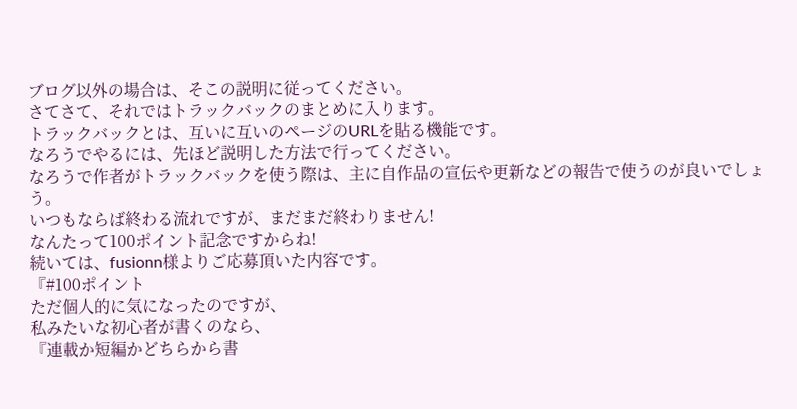ブログ以外の場合は、そこの説明に従ってください。
さてさて、それではトラックバックのまとめに入ります。
トラックバックとは、互いに互いのページのURLを貼る機能です。
なろうでやるには、先ほど説明した方法で行ってください。
なろうで作者がトラックバックを使う際は、主に自作品の宣伝や更新などの報告で使うのが良いでしょう。
いつもならば終わる流れですが、まだまだ終わりません!
なんたって100ポイント記念ですからね!
続いては、fusionn様よりご応募頂いた内容です。
『#100ポイント
ただ個人的に気になったのですが、
私みたいな初心者が書くのなら、
『連載か短編かどちらから書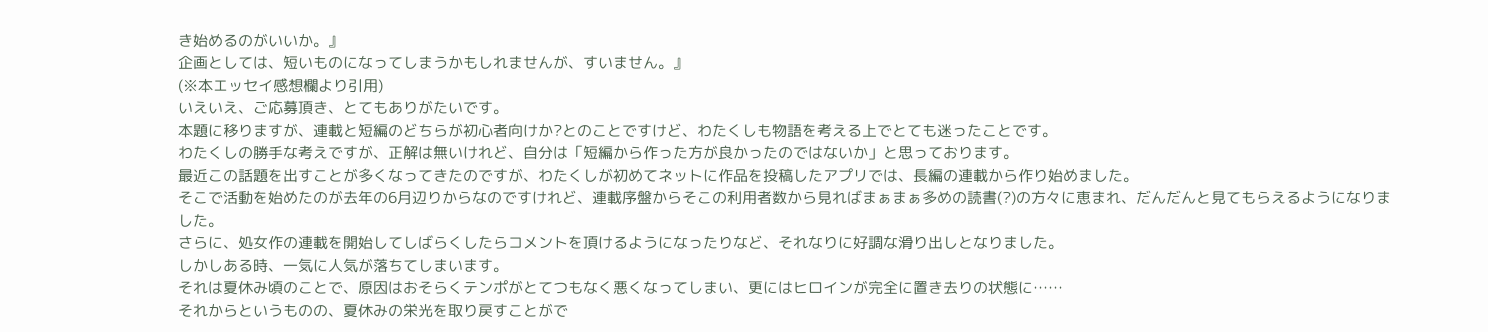き始めるのがいいか。』
企画としては、短いものになってしまうかもしれませんが、すいません。』
(※本エッセイ感想欄より引用)
いえいえ、ご応募頂き、とてもありがたいです。
本題に移りますが、連載と短編のどちらが初心者向けか?とのことですけど、わたくしも物語を考える上でとても迷ったことです。
わたくしの勝手な考えですが、正解は無いけれど、自分は「短編から作った方が良かったのではないか」と思っております。
最近この話題を出すことが多くなってきたのですが、わたくしが初めてネットに作品を投稿したアプリでは、長編の連載から作り始めました。
そこで活動を始めたのが去年の6月辺りからなのですけれど、連載序盤からそこの利用者数から見ればまぁまぁ多めの読書(?)の方々に恵まれ、だんだんと見てもらえるようになりました。
さらに、処女作の連載を開始してしばらくしたらコメントを頂けるようになったりなど、それなりに好調な滑り出しとなりました。
しかしある時、一気に人気が落ちてしまいます。
それは夏休み頃のことで、原因はおそらくテンポがとてつもなく悪くなってしまい、更にはヒロインが完全に置き去りの状態に……
それからというものの、夏休みの栄光を取り戻すことがで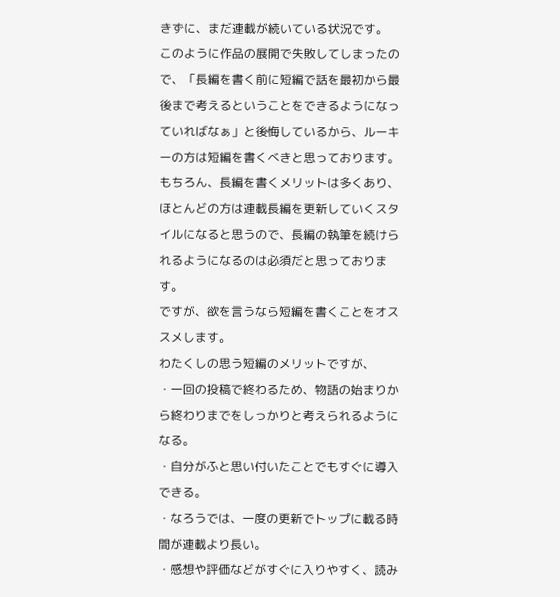きずに、まだ連載が続いている状況です。
このように作品の展開で失敗してしまったので、「長編を書く前に短編で話を最初から最後まで考えるということをできるようになっていればなぁ」と後悔しているから、ルーキーの方は短編を書くべきと思っております。
もちろん、長編を書くメリットは多くあり、ほとんどの方は連載長編を更新していくスタイルになると思うので、長編の執筆を続けられるようになるのは必須だと思っております。
ですが、欲を言うなら短編を書くことをオススメします。
わたくしの思う短編のメリットですが、
・一回の投稿で終わるため、物語の始まりから終わりまでをしっかりと考えられるようになる。
・自分がふと思い付いたことでもすぐに導入できる。
・なろうでは、一度の更新でトップに載る時間が連載より長い。
・感想や評価などがすぐに入りやすく、読み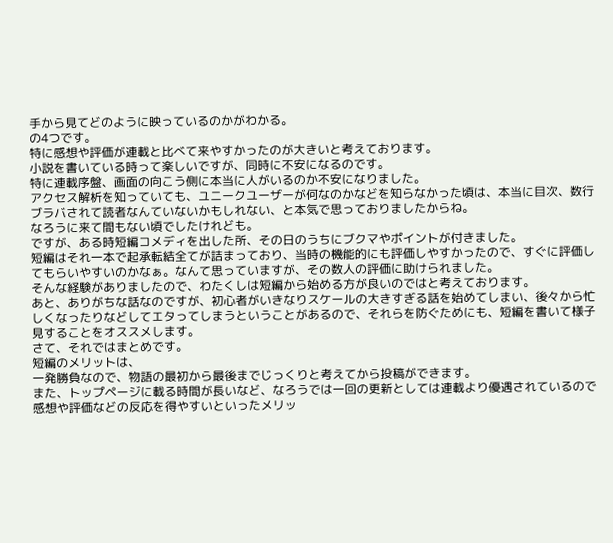手から見てどのように映っているのかがわかる。
の4つです。
特に感想や評価が連載と比べて来やすかったのが大きいと考えております。
小説を書いている時って楽しいですが、同時に不安になるのです。
特に連載序盤、画面の向こう側に本当に人がいるのか不安になりました。
アクセス解析を知っていても、ユニークユーザーが何なのかなどを知らなかった頃は、本当に目次、数行ブラバされて読者なんていないかもしれない、と本気で思っておりましたからね。
なろうに来て間もない頃でしたけれども。
ですが、ある時短編コメディを出した所、その日のうちにブクマやポイントが付きました。
短編はそれ一本で起承転結全てが詰まっており、当時の機能的にも評価しやすかったので、すぐに評価してもらいやすいのかなぁ。なんて思っていますが、その数人の評価に助けられました。
そんな経験がありましたので、わたくしは短編から始める方が良いのではと考えております。
あと、ありがちな話なのですが、初心者がいきなりスケールの大きすぎる話を始めてしまい、後々から忙しくなったりなどしてエタってしまうということがあるので、それらを防ぐためにも、短編を書いて様子見することをオススメします。
さて、それではまとめです。
短編のメリットは、
一発勝負なので、物語の最初から最後までじっくりと考えてから投稿ができます。
また、トップページに載る時間が長いなど、なろうでは一回の更新としては連載より優遇されているので感想や評価などの反応を得やすいといったメリッ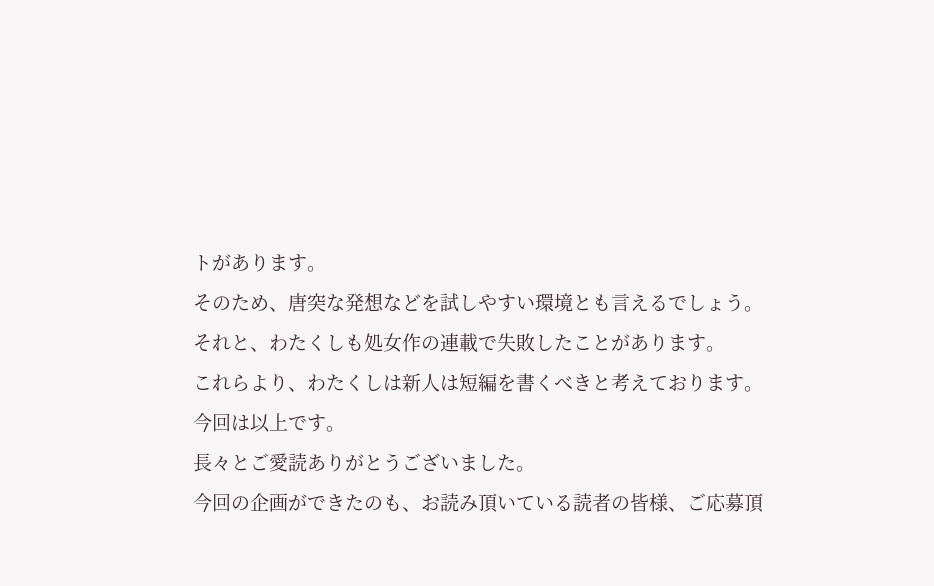トがあります。
そのため、唐突な発想などを試しやすい環境とも言えるでしょう。
それと、わたくしも処女作の連載で失敗したことがあります。
これらより、わたくしは新人は短編を書くべきと考えております。
今回は以上です。
長々とご愛読ありがとうございました。
今回の企画ができたのも、お読み頂いている読者の皆様、ご応募頂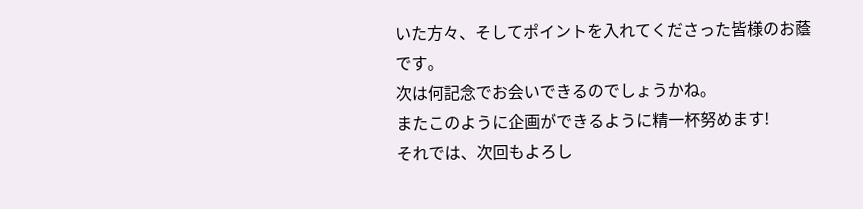いた方々、そしてポイントを入れてくださった皆様のお蔭です。
次は何記念でお会いできるのでしょうかね。
またこのように企画ができるように精一杯努めます!
それでは、次回もよろし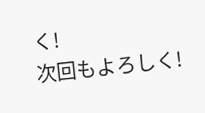く!
次回もよろしく!